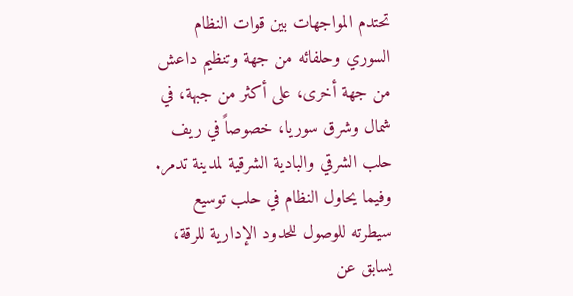تحتدم المواجهات بين قوات النظام السوري وحلفائه من جهة وتنظيم داعش من جهة أخرى، على أكثر من جبهة، في شمال وشرق سوريا، خصوصاً في ريف حلب الشرقي والبادية الشرقية لمدينة تدمر. وفيما يحاول النظام في حلب توسيع سيطرته للوصول للحدود الإدارية للرقة، يسابق عن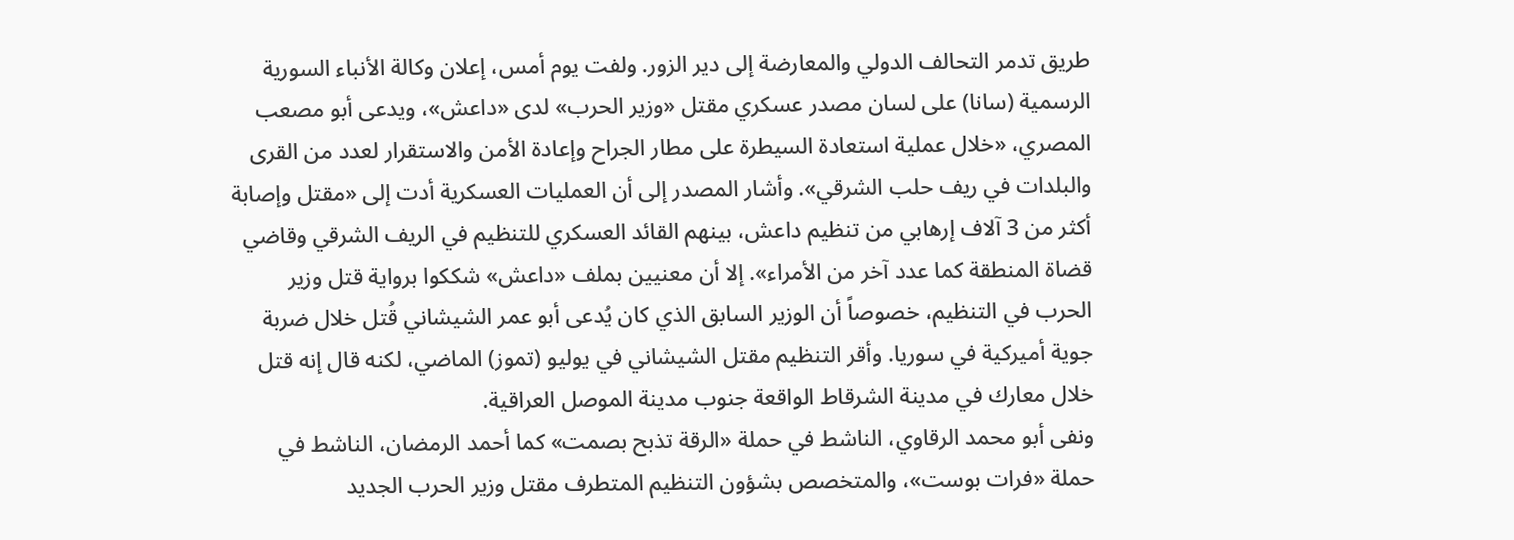طريق تدمر التحالف الدولي والمعارضة إلى دير الزور. ولفت يوم أمس، إعلان وكالة الأنباء السورية الرسمية (سانا) على لسان مصدر عسكري مقتل «وزير الحرب» لدى «داعش»، ويدعى أبو مصعب المصري، «خلال عملية استعادة السيطرة على مطار الجراح وإعادة الأمن والاستقرار لعدد من القرى والبلدات في ريف حلب الشرقي». وأشار المصدر إلى أن العمليات العسكرية أدت إلى «مقتل وإصابة أكثر من 3 آلاف إرهابي من تنظيم داعش، بينهم القائد العسكري للتنظيم في الريف الشرقي وقاضي قضاة المنطقة كما عدد آخر من الأمراء». إلا أن معنيين بملف «داعش» شككوا برواية قتل وزير الحرب في التنظيم، خصوصاً أن الوزير السابق الذي كان يُدعى أبو عمر الشيشاني قُتل خلال ضربة جوية أميركية في سوريا. وأقر التنظيم مقتل الشيشاني في يوليو (تموز) الماضي، لكنه قال إنه قتل خلال معارك في مدينة الشرقاط الواقعة جنوب مدينة الموصل العراقية.
ونفى أبو محمد الرقاوي، الناشط في حملة «الرقة تذبح بصمت» كما أحمد الرمضان، الناشط في حملة «فرات بوست»، والمتخصص بشؤون التنظيم المتطرف مقتل وزير الحرب الجديد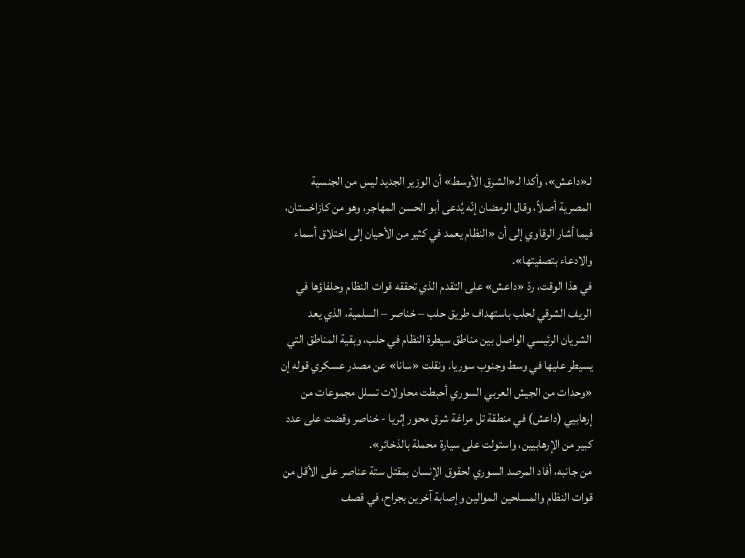لـ«داعش»، وأكدا لـ«الشرق الأوسط» أن الوزير الجديد ليس من الجنسية المصرية أصلاً، وقال الرمضان إنّه يُدعى أبو الحسن المهاجر، وهو من كازاخستان، فيما أشار الرقاوي إلى أن «النظام يعمد في كثير من الأحيان إلى اختلاق أسماء والادعاء بتصفيتها».
في هذا الوقت، ردّ «داعش» على التقدم الذي تحققه قوات النظام وحلفاؤها في الريف الشرقي لحلب باستهداف طريق حلب – خناصر – السلمية، الذي يعد الشريان الرئيسي الواصل بين مناطق سيطرة النظام في حلب، وبقية المناطق التي يسيطر عليها في وسط وجنوب سوريا. ونقلت «سانا» عن مصدر عسكري قوله إن «وحدات من الجيش العربي السوري أحبطت محاولات تسلل مجموعات من إرهابيي (داعش) في منطقة تل مراغة شرق محور إثريا - خناصر وقضت على عدد كبير من الإرهابيين، واستولت على سيارة محملة بالذخائر».
من جانبه، أفاد المرصد السوري لحقوق الإنسان بمقتل ستة عناصر على الأقل من قوات النظام والمسلحين الموالين وإصابة آخرين بجراح، في قصف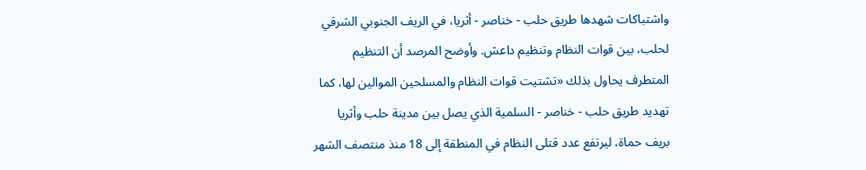واشتباكات شهدها طريق حلب - خناصر - أثريا، في الريف الجنوبي الشرقي لحلب، بين قوات النظام وتنظيم داعش. وأوضح المرصد أن التنظيم المتطرف يحاول بذلك «تشتيت قوات النظام والمسلحين الموالين لها، كما تهديد طريق حلب - خناصر - السلمية الذي يصل بين مدينة حلب وأثريا بريف حماة، ليرتفع عدد قتلى النظام في المنطقة إلى 18 منذ منتصف الشهر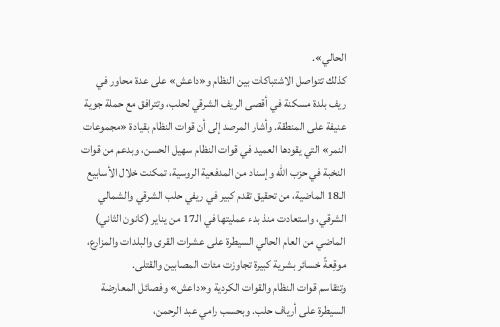الحالي».
كذلك تتواصل الاشتباكات بين النظام و«داعش» على عدة محاور في ريف بلدة مسكنة في أقصى الريف الشرقي لحلب، وتترافق مع حملة جوية عنيفة على المنطقة. وأشار المرصد إلى أن قوات النظام بقيادة «مجموعات النمر» التي يقودها العميد في قوات النظام سهيل الحسن، وبدعم من قوات النخبة في حزب الله وإسناد من المدفعية الروسية، تمكنت خلال الأسابيع الـ18 الماضية، من تحقيق تقدم كبير في ريفي حلب الشرقي والشمالي الشرقي، واستعادت منذ بدء عمليتها في الـ17 من يناير (كانون الثاني) الماضي من العام الحالي السيطرة على عشرات القرى والبلدات والمزارع، موقِعةً خسائر بشرية كبيرة تجاوزت مئات المصابين والقتلى.
وتتقاسم قوات النظام والقوات الكردية و«داعش» وفصائل المعارضة السيطرة على أرياف حلب. وبحسب رامي عبد الرحمن،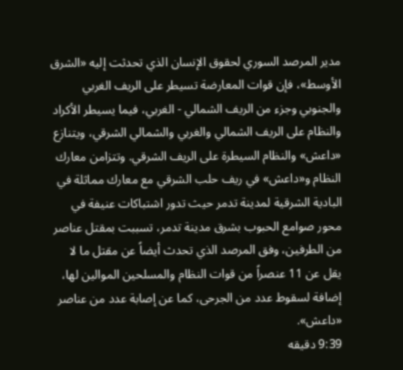مدير المرصد السوري لحقوق الإنسان الذي تحدثت إليه «الشرق الأوسط»، فإن قوات المعارضة تسيطر على الريف الغربي والجنوبي وجزء من الريف الشمالي - الغربي، فيما يسيطر الأكراد والنظام على الريف الشمالي والغربي والشمالي الشرقي، ويتنازع «داعش» والنظام السيطرة على الريف الشرقي. وتتزامن معارك النظام و«داعش» في ريف حلب الشرقي مع معارك مماثلة في البادية الشرقية لمدينة تدمر حيث تدور اشتباكات عنيفة في محور صوامع الحبوب بشرق مدينة تدمر، تسببت بمقتل عناصر من الطرفين، وفق المرصد الذي تحدث أيضاً عن مقتل ما لا يقل عن 11 عنصراً من قوات النظام والمسلحين الموالين لها، إضافة لسقوط عدد من الجرحى، كما عن إصابة عدد من عناصر «داعش».
9:39 دقيقه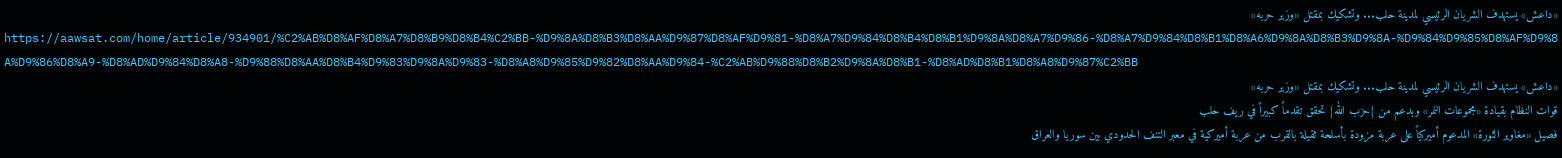«داعش» يستهدف الشريان الرئيسي لمدينة حلب... وتشكيك بمقتل «وزير حربه»
https://aawsat.com/home/article/934901/%C2%AB%D8%AF%D8%A7%D8%B9%D8%B4%C2%BB-%D9%8A%D8%B3%D8%AA%D9%87%D8%AF%D9%81-%D8%A7%D9%84%D8%B4%D8%B1%D9%8A%D8%A7%D9%86-%D8%A7%D9%84%D8%B1%D8%A6%D9%8A%D8%B3%D9%8A-%D9%84%D9%85%D8%AF%D9%8A%D9%86%D8%A9-%D8%AD%D9%84%D8%A8-%D9%88%D8%AA%D8%B4%D9%83%D9%8A%D9%83-%D8%A8%D9%85%D9%82%D8%AA%D9%84-%C2%AB%D9%88%D8%B2%D9%8A%D8%B1-%D8%AD%D8%B1%D8%A8%D9%87%C2%BB
«داعش» يستهدف الشريان الرئيسي لمدينة حلب... وتشكيك بمقتل «وزير حربه»
قوات النظام بقيادة «مجموعات النمر» وبدعم من {حزب الله} تحقق تقدماً كبيراً في ريف حلب
فصيل «مغاوير الثورة» المدعوم أميركياً على عربة مزودة بأسلحة ثقيلة بالقرب من عربة أميركية في معبر التنف الحدودي بين سوريا والعراق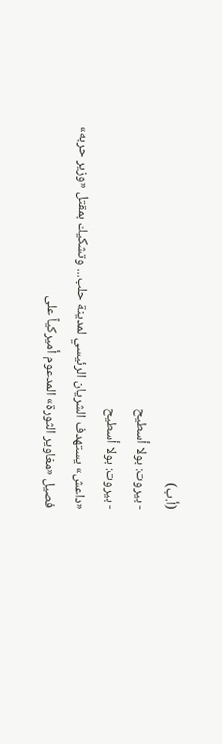(أ.ب)
- بيروت: بولا أسطيح
- بيروت: بولا أسطيح
«داعش» يستهدف الشريان الرئيسي لمدينة حلب... وتشكيك بمقتل «وزير حربه»
فصيل «مغاوير الثورة» المدعوم أميركياً على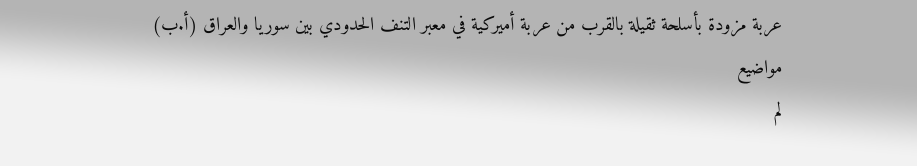عربة مزودة بأسلحة ثقيلة بالقرب من عربة أميركية في معبر التنف الحدودي بين سوريا والعراق (أ.ب)
مواضيع
لم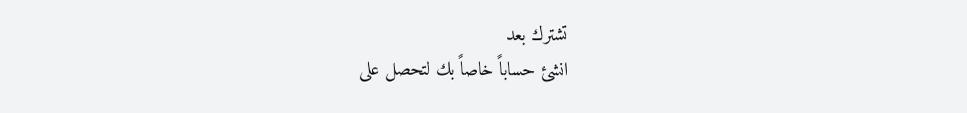تشترك بعد
انشئ حساباً خاصاً بك لتحصل على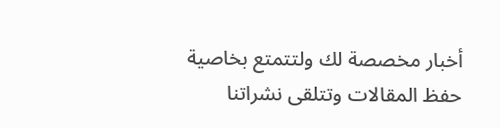أخبار مخصصة لك ولتتمتع بخاصية حفظ المقالات وتتلقى نشراتنا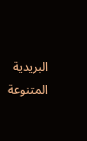البريدية المتنوعة